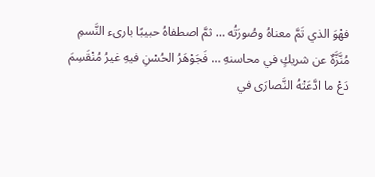فهْوَ الذي تَمَّ معناهُ وصُورَتُه … ثمَّ اصطفاهُ حبيبًا بارىء النَّسمِ
مُنَّزَّهٌ عن شريكٍ في محاسنهِ … فَجَوْهَرُ الحُسْنِ فيهِ غيرُ مُنْقَسِمَ
دَعْ ما ادَّعَتْهُ النَّصارَى في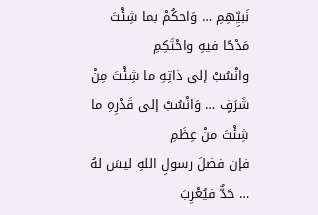نَبيِّهِمِ … وَاحكُمْ بما شِئْتَ مَدْحًا فيهِ واحْتَكِمِ
وانْسُبْ إلى ذاتِهِ ما شِئْتَ مِنْ شَرَفٍ … وَانْسُبْ إلى قَدْرِهِ ما شِئْتَ منْ عِظَمِ
فإن فضلَ رسولِ اللهِ ليسَ لهُ … حَدٌّ فيُعْرِبَ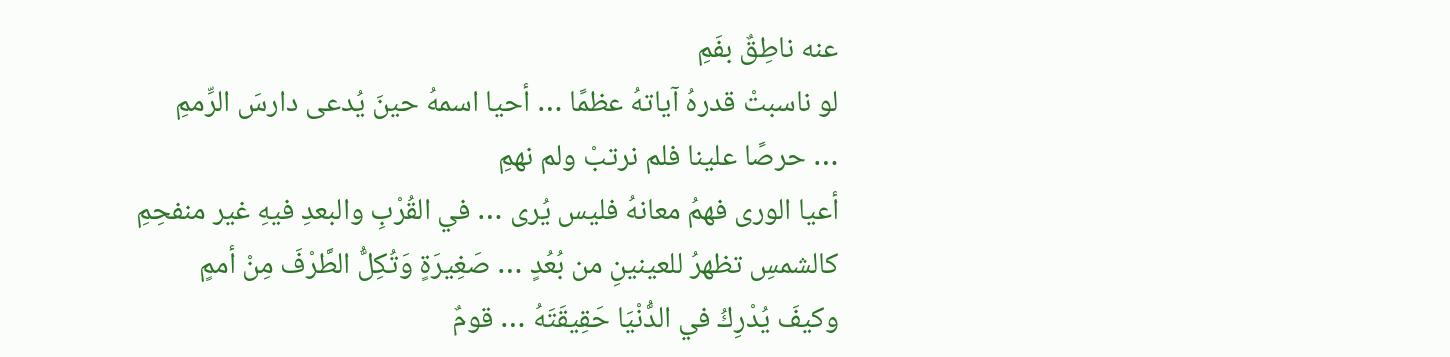عنه ناطِقٌ بفَمِ
لو ناسبتْ قدرهُ آياتهُ عظمًا … أحيا اسمهُ حينَ يُدعى دارسَ الرِّممِ
… حرصًا علينا فلم نرتبْ ولم نهمِ
أعيا الورى فهمُ معانهُ فليس يُرى … في القُرْبِ والبعدِ فيهِ غير منفحِمِ
كالشمسِ تظهرُ للعينينِ من بُعُدٍ … صَغِيرَةٍ وَتُكِلُّ الطَّرْفَ مِنْ أممٍ
وكيفَ يُدْرِكُ في الدُّنْيَا حَقِيقَتَهُ … قومٌ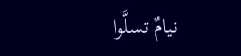نيامٌ تسلَّوا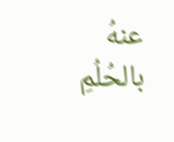عنهُ بالحُلُمِ